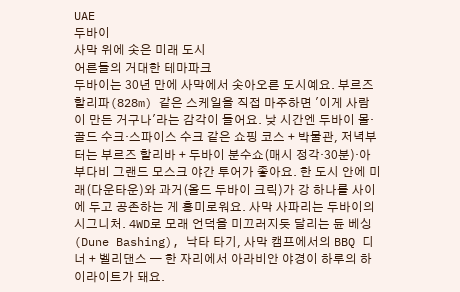UAE
두바이
사막 위에 솟은 미래 도시
어른들의 거대한 테마파크
두바이는 30년 만에 사막에서 솟아오른 도시예요. 부르즈 할리파(828m) 같은 스케일을 직접 마주하면 '이게 사람이 만든 거구나'라는 감각이 들어요. 낮 시간엔 두바이 몰·골드 수크·스파이스 수크 같은 쇼핑 코스 + 박물관, 저녁부터는 부르즈 할리바 + 두바이 분수쇼(매시 정각·30분)·아부다비 그랜드 모스크 야간 투어가 좋아요. 한 도시 안에 미래(다운타운)와 과거(올드 두바이 크릭)가 강 하나를 사이에 두고 공존하는 게 흥미로워요. 사막 사파리는 두바이의 시그니처. 4WD로 모래 언덕을 미끄러지듯 달리는 듄 베싱(Dune Bashing), 낙타 타기, 사막 캠프에서의 BBQ 디너 + 벨리댄스 — 한 자리에서 아라비안 야경이 하루의 하이라이트가 돼요.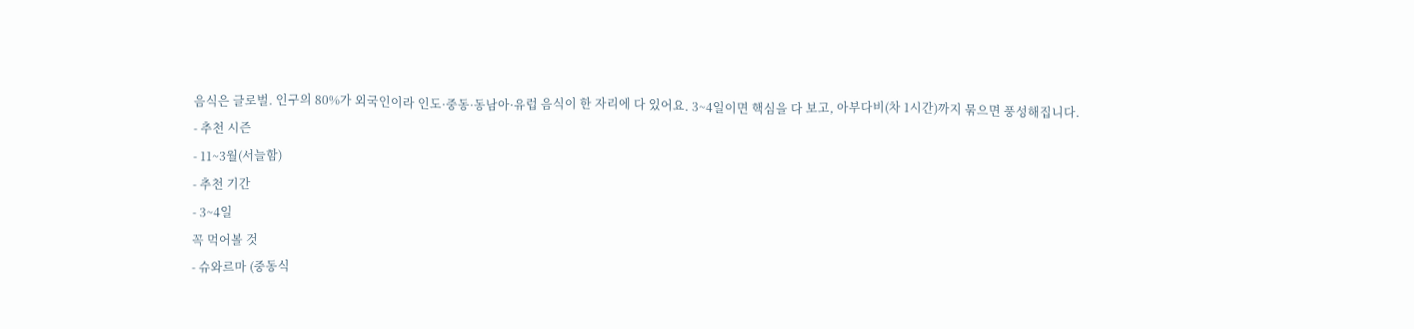음식은 글로벌. 인구의 80%가 외국인이라 인도·중동·동남아·유럽 음식이 한 자리에 다 있어요. 3~4일이면 핵심을 다 보고, 아부다비(차 1시간)까지 묶으면 풍성해집니다.
- 추천 시즌
- 11~3월(서늘함)
- 추천 기간
- 3~4일
꼭 먹어볼 것
- 슈와르마 (중동식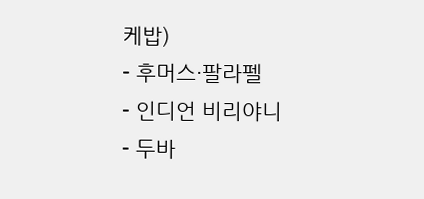케밥)
- 후머스·팔라펠
- 인디언 비리야니
- 두바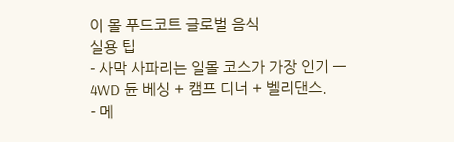이 몰 푸드코트 글로벌 음식
실용 팁
- 사막 사파리는 일몰 코스가 가장 인기 — 4WD 듄 베싱 + 캠프 디너 + 벨리댄스.
- 메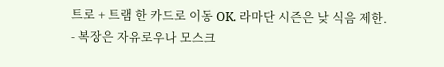트로 + 트램 한 카드로 이동 OK. 라마단 시즌은 낮 식음 제한.
- 복장은 자유로우나 모스크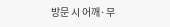방문 시 어깨·무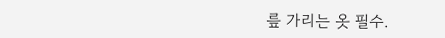릎 가리는 옷 필수.